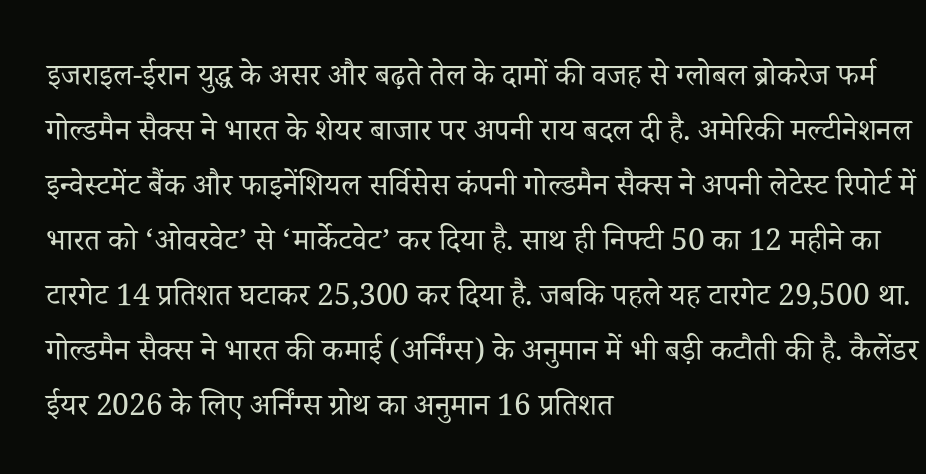इजराइल-ईरान युद्ध के असर और बढ़ते तेल के दामों की वजह से ग्लोबल ब्रोकरेज फर्म गोल्डमैन सैक्स ने भारत के शेयर बाजार पर अपनी राय बदल दी है. अमेरिकी मल्टीनेशनल इन्वेस्टमेंट बैंक और फाइनेंशियल सर्विसेस कंपनी गोल्डमैन सैक्स ने अपनी लेटेस्ट रिपोर्ट में भारत को ‘ओवरवेट’ से ‘मार्केटवेट’ कर दिया है. साथ ही निफ्टी 50 का 12 महीने का टारगेट 14 प्रतिशत घटाकर 25,300 कर दिया है. जबकि पहले यह टारगेट 29,500 था. गोल्डमैन सैक्स ने भारत की कमाई (अर्निंग्स) के अनुमान में भी बड़ी कटौती की है. कैलेंडर ईयर 2026 के लिए अर्निंग्स ग्रोथ का अनुमान 16 प्रतिशत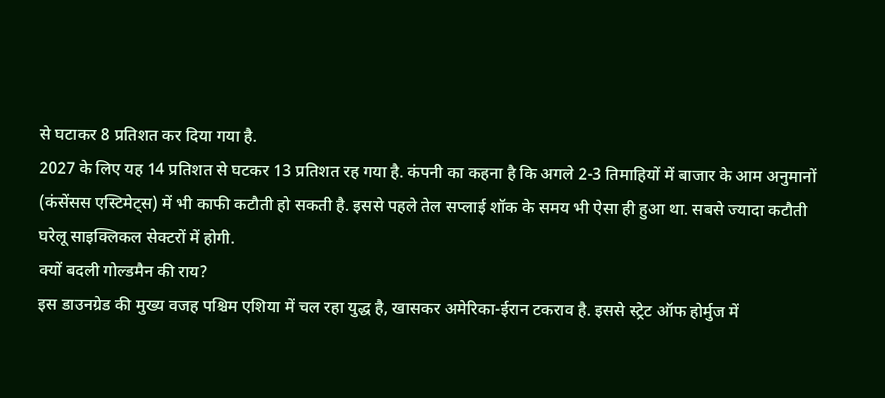से घटाकर 8 प्रतिशत कर दिया गया है.
2027 के लिए यह 14 प्रतिशत से घटकर 13 प्रतिशत रह गया है. कंपनी का कहना है कि अगले 2-3 तिमाहियों में बाजार के आम अनुमानों (कंसेंसस एस्टिमेट्स) में भी काफी कटौती हो सकती है. इससे पहले तेल सप्लाई शॉक के समय भी ऐसा ही हुआ था. सबसे ज्यादा कटौती घरेलू साइक्लिकल सेक्टरों में होगी.
क्यों बदली गोल्डमैन की राय?
इस डाउनग्रेड की मुख्य वजह पश्चिम एशिया में चल रहा युद्ध है, खासकर अमेरिका-ईरान टकराव है. इससे स्ट्रेट ऑफ होर्मुज में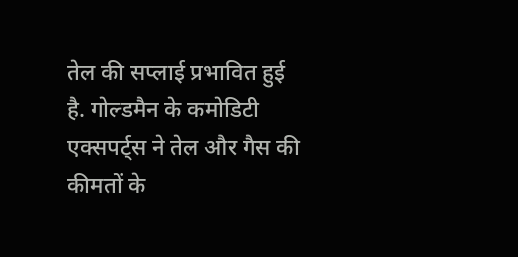तेल की सप्लाई प्रभावित हुई है. गोल्डमैन के कमोडिटी एक्सपर्ट्स ने तेल और गैस की कीमतों के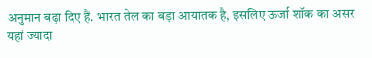अनुमान बढ़ा दिए हैं. भारत तेल का बड़ा आयातक है, इसलिए ऊर्जा शॉक का असर यहां ज्यादा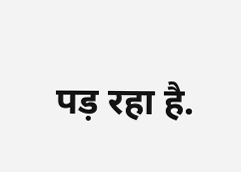पड़ रहा है.